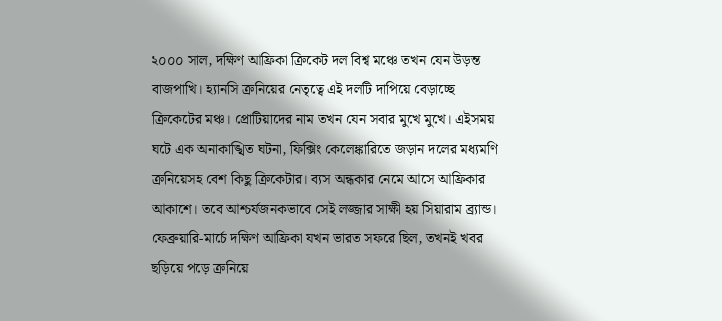২০০০ সাল, দক্ষিণ আফ্রিকা ক্রিকেট দল বিশ্ব মঞ্চে তখন যেন উড়ন্ত বাজপাখি। হ্যানসি ক্রনিয়ের নেতৃত্বে এই দলটি দাপিয়ে বেড়াচ্ছে ক্রিকেটের মঞ্চ। প্রোটিয়াদের নাম তখন যেন সবার মুখে মুখে। এইসময় ঘটে এক অনাকাঙ্খিত ঘটনা, ফিক্সিং কেলেঙ্কারিতে জড়ান দলের মধ্যমণি ক্রনিয়েসহ বেশ কিছু ক্রিকেটার। ব্যস অন্ধকার নেমে আসে আফ্রিকার আকাশে। তবে আশ্চর্যজনকভাবে সেই লজ্জার সাক্ষী হয় সিয়ারাম ব্র্যান্ড।
ফেব্রুয়ারি-মার্চে দক্ষিণ আফ্রিকা যখন ভারত সফরে ছিল, তখনই খবর ছড়িয়ে পড়ে ক্রনিয়ে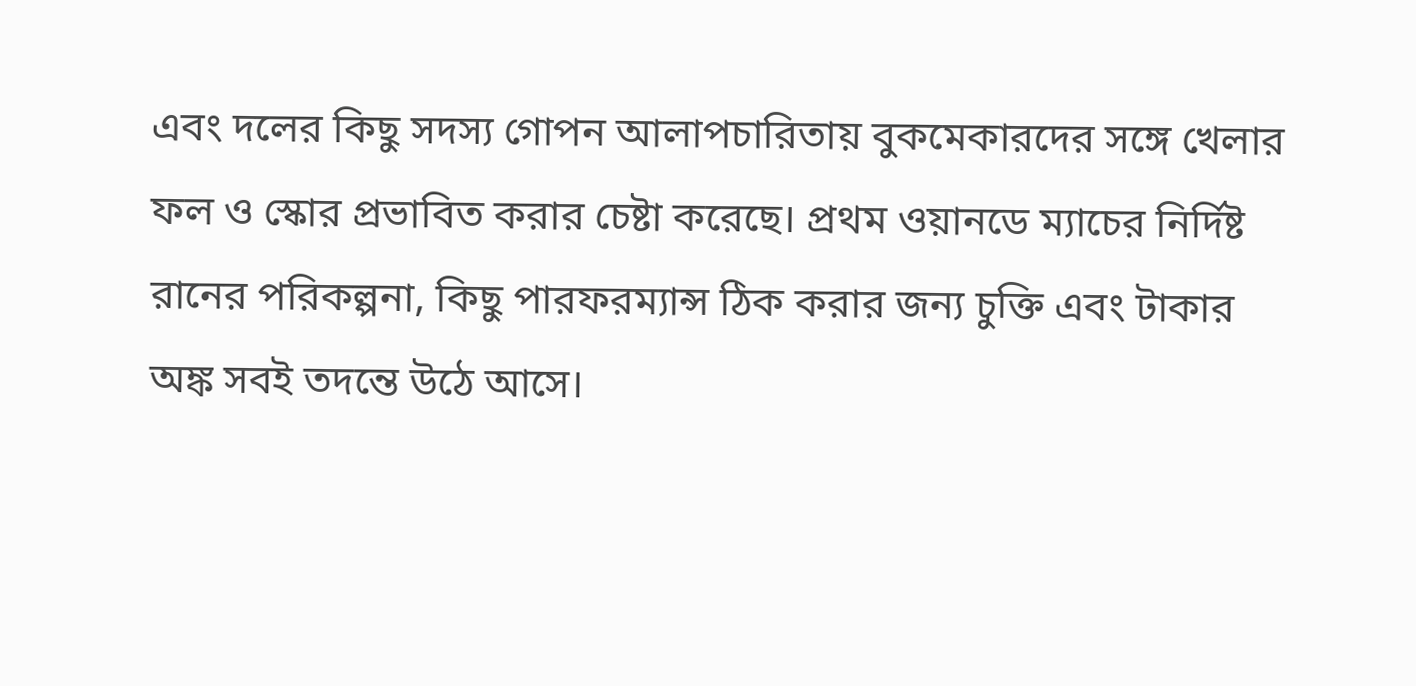এবং দলের কিছু সদস্য গোপন আলাপচারিতায় বুকমেকারদের সঙ্গে খেলার ফল ও স্কোর প্রভাবিত করার চেষ্টা করেছে। প্রথম ওয়ানডে ম্যাচের নির্দিষ্ট রানের পরিকল্পনা, কিছু পারফরম্যান্স ঠিক করার জন্য চুক্তি এবং টাকার অঙ্ক সবই তদন্তে উঠে আসে।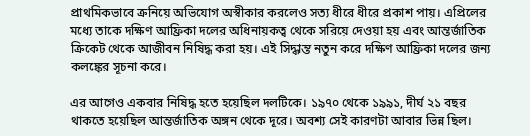প্রাথমিকভাবে ক্রনিয়ে অভিযোগ অস্বীকার করলেও সত্য ধীরে ধীরে প্রকাশ পায়। এপ্রিলের মধ্যে তাকে দক্ষিণ আফ্রিকা দলের অধিনায়কত্ব থেকে সরিয়ে দেওয়া হয় এবং আন্তর্জাতিক ক্রিকেট থেকে আজীবন নিষিদ্ধ করা হয়। এই সিদ্ধান্ত নতুন করে দক্ষিণ আফ্রিকা দলের জন্য কলঙ্কের সূচনা করে।

এর আগেও একবার নিষিদ্ধ হতে হয়েছিল দলটিকে। ১৯৭০ থেকে ১৯৯১, দীর্ঘ ২১ বছর থাকতে হয়েছিল আন্তর্জাতিক অঙ্গন থেকে দূরে। অবশ্য সেই কারণটা আবার ভিন্ন ছিল।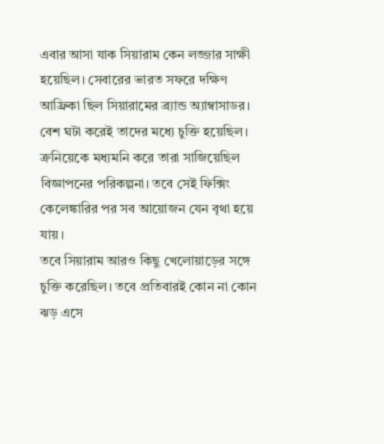এবার আসা যাক সিয়ারাম কেন লজ্জার সাক্ষী হয়েছিল। সেবারের ভারত সফরে দক্ষিণ আফ্রিকা ছিল সিয়ারামের ব্র্যান্ড অ্যাম্বাসাডর। বেশ ঘটা করেই তাদের মধ্যে চুক্তি হয়েছিল। ক্রনিয়েকে মধ্যমনি করে তারা সাজিয়েছিল বিজ্ঞাপনের পরিকল্পনা। তবে সেই ফিক্সিং কেলেঙ্কারির পর সব আয়োজন যেন বৃথা হয়ে যায়।
তবে সিয়ারাম আরও কিছু খেলোয়াড়ের সঙ্গে চুক্তি করেছিল। তবে প্রতিবারই কোন না কোন ঝড় এসে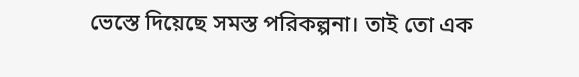ভেস্তে দিয়েছে সমস্ত পরিকল্পনা। তাই তো এক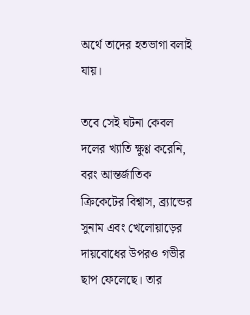অর্থে তাদের হতভাগা বলাই যায়।

তবে সেই ঘটনা কেবল দলের খ্যাতি ক্ষুণ্ণ করেনি, বরং আন্তর্জাতিক ক্রিকেটের বিশ্বাস, ব্র্যান্ডের সুনাম এবং খেলোয়াড়ের দায়বোধের উপরও গভীর ছাপ ফেলেছে। তার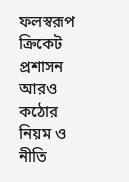ফলস্বরূপ ক্রিকেট প্রশাসন আরও কঠোর নিয়ম ও নীতি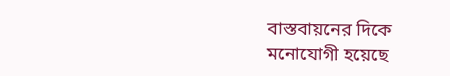বাস্তবায়নের দিকে মনোযোগী হয়েছে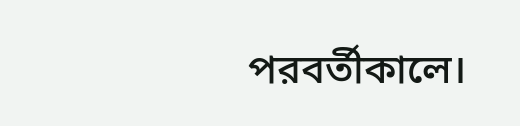পরবর্তীকালে।